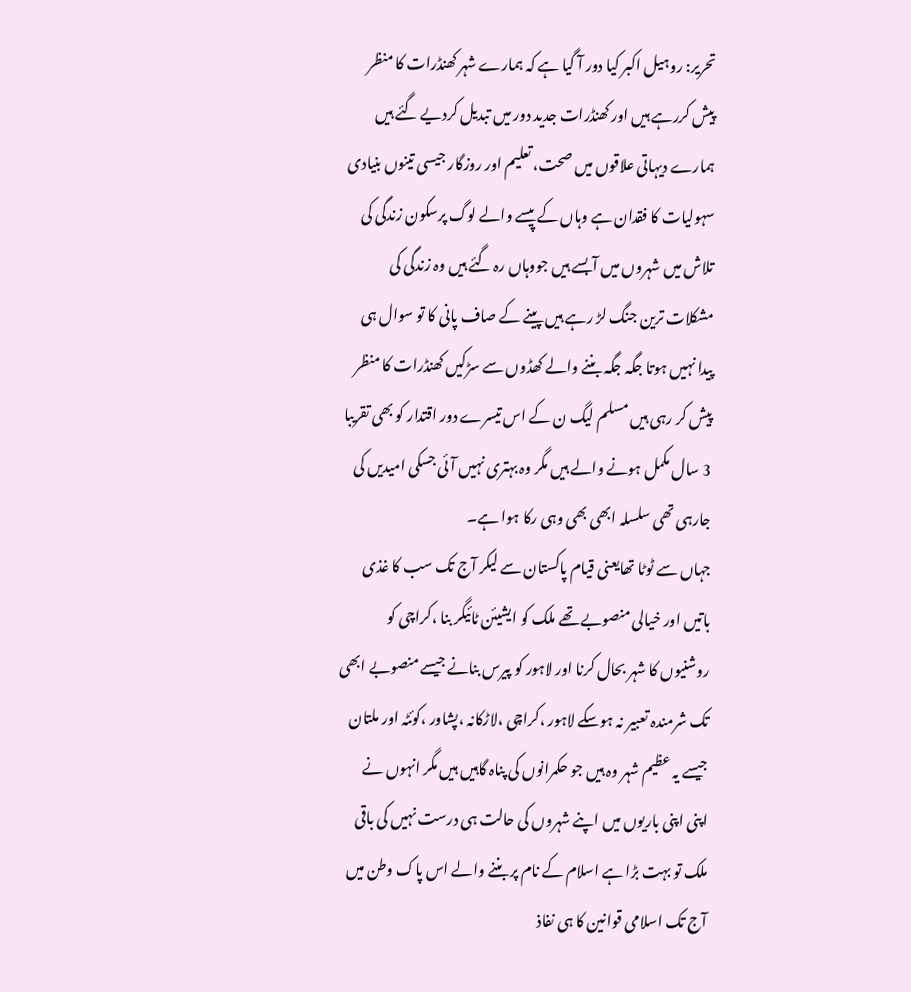تحریر: روہیل اکبر کیا دور آ گیا ہے کہ ہمارے شہر کھنڈرات کا منظر پیش کررہے ہیں اور کھنڈرات جدید دور میں تبدیل کردیے گئے ہیں ہمارے دیہاتی علاقوں میں صحت، تعلیم اور روزگار جیسی تینوں بنیادی سہولیات کا فقدان ہے وہاں کے پیسے والے لوگ پرسکون زندگی کی تلاش میں شہروں میں آبسے ہیں جووہاں رہ گئے ہیں وہ زندگی کی مشکلات ترین جنگ لڑ رہے ہیں پینے کے صاف پانی کا تو سوال ہی پیدا نہیں ہوتا جگہ جگہ بننے والے کھڈوں سے سڑکیں کھنڈرات کا منظر پیش کر رہی ہیں مسلم لیگ ن کے اس تیسرے دور اقتدار کو بھی تقریبا 3 سال مکمل ہونے والے ہیں مگر وہ بہتری نہیں آئی جسکی امیدیں کی جارہی تھی سلسلہ ابھی بھی وہی رکا ہوا ہے۔
جہاں سے ٹوٹا تھایعنی قیام پاکستان سے لیکر آج تک سب کا غذی باتیں اور خیالی منصوبے تھے ملک کو ایشیئن ٹائیگر بنا ،کراچی کو روشنیوں کا شہر بحال کرنا اور لاہور کو پیرس بنانے جیسے منصوبے ابھی تک شرمندہ تعبیر نہ ہوسکے لاہور ،کراچی ،لاڑکانہ ،پشاور ،کوئٹہ اور ملتان جیسے یہ عظیم شہر وہ ہیں جو حکمرانوں کی پناہ گاہیں ہیں مگر انہوں نے اپنی اپنی باریوں میں اپنے شہروں کی حالت ہی درست نہیں کی باقی ملک تو بہت بڑا ہے اسلام کے نام پر بننے والے اس پاک وطن میں آج تک اسلامی قوانین کا ہی نفاذ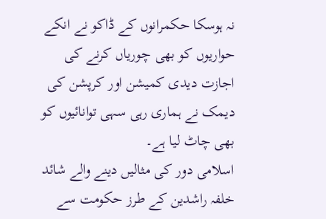نہ ہوسکا حکمرانوں کے ڈاکو نے انکے حواریوں کو بھی چوریاں کرنے کی اجازت دیدی کمیشن اور کرپشن کی دیمک نے ہماری رہی سہی توانائیوں کو بھی چاٹ لیا ہے۔
اسلامی دور کی مثالیں دینے والے شائد خلفہ راشدین کے طرز حکومت سے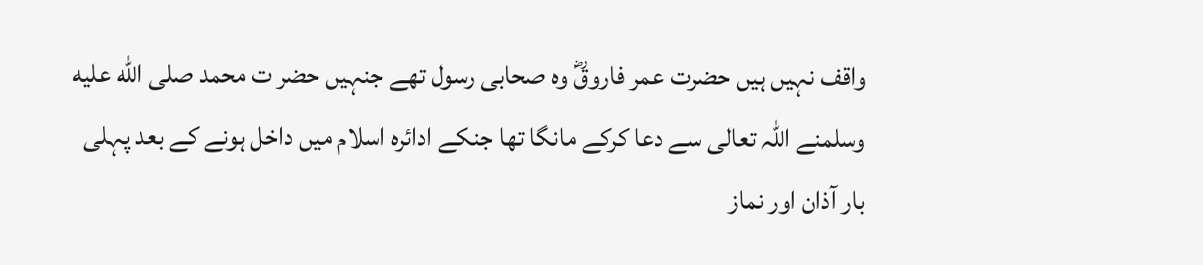واقف نہیں ہیں حضرت عمر فاروقؓ وہ صحابی رسول تھے جنہیں حضر ت محمد صلى الله عليه وسلمنے اللہ تعالی سے دعا کرکے مانگا تھا جنکے ادائرہ اسلام میں داخل ہونے کے بعد پہلی بار آذان اور نماز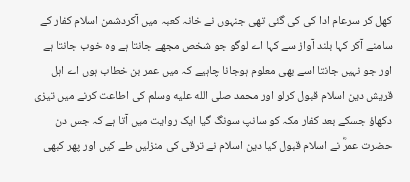کھل کر سرعام ادا کی کی گئی تھی جنہوں نے خانہ کعبہ میں آکردشمن اسلام کفار کے سامنے آکر کہا بلند آواز سے کہا اے لوگو جو شخص مجھے جانتا ہے وہ خوب جانتا ہے اور جو نہیں جانتا اسے بھی معلوم ہوجانا چاہیے کہ میں عمر بن خطاب ہوں اے اہل قریش دین اسلام قبول کرلو اور محمد صلى الله عليه وسلم کی اطاعت کرنے میں تیزی دکھاؤ جسکے بعد کفار مکہ کو سانپ سونگ گیا ایک روایت میں آتا ہے کہ جس دن حضرت عمرؓ نے اسلام قبول کیا دین اسلام نے ترقی کی منزلیں طے کیں اور پھر کبھی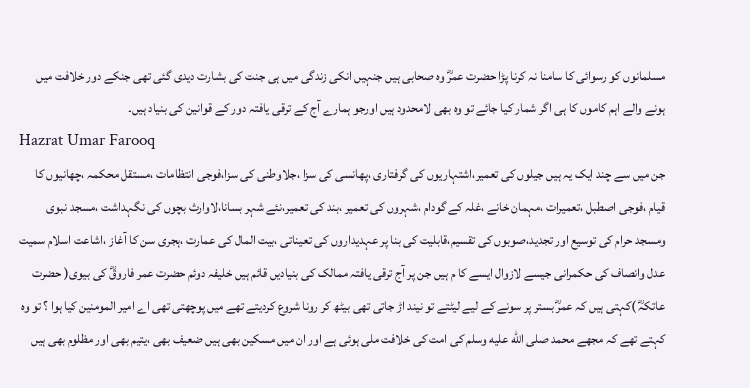مسلمانوں کو رسوائی کا سامنا نہ کرنا پڑا حضرت عمرؓ وہ صحابی ہیں جنہیں انکی زندگی میں ہی جنت کی بشارت دیدی گئی تھی جنکے دور خلافت میں ہونے والے اہم کاموں کا ہی اگر شمار کیا جائے تو وہ بھی لامحدود ہیں اورجو ہمارے آج کے ترقی یافتہ دور کے قوانین کی بنیاد ہیں۔
Hazrat Umar Farooq
جن میں سے چند ایک یہ ہیں جیلوں کی تعمیر،اشتہاریوں کی گرفتاری ،پھانسی کی سزا ،جلاوطنی کی سزا،فوجی انتظامات ،مستقل محکمہ ،چھانیوں کا قیام ،فوجی اصطبل ،تعمیرات ،مہمان خانے ،غلہ کے گودام ،شہروں کی تعمیر ،بند کی تعمیر،نئے شہر بسانا،لاوارث بچوں کی نگہداشت ،مسجد نبوی ومسجد حرام کی توسیع اور تجدید،صوبوں کی تقسیم،قابلیت کی بنا پر عہدیداروں کی تعیناتی ،بیت المال کی عمارت ،ہجری سن کا آغاز ،اشاعت اسلام سمیت عدل وانصاف کی حکمرانی جیسے لازوال ایسے کا م ہیں جن پر آج ترقی یافتہ ممالک کی بنیادیں قائم ہیں خلیفہ دوئم حضرت عمر فاروقؓ کی بیوی( حضرت عاتکہؓ )کہتی ہیں کہ عمرؓ بستر پر سونے کے لیے لیٹتے تو نیند اڑ جاتی تھی بیٹھ کر رونا شروع کردیتے تھے میں پوچھتی تھی اے امیر المومنین کیا ہوا ؟ تو وہ کہتے تھے کہ مجھے محمد صلى الله عليه وسلم کی امت کی خلافت ملی ہوئی ہے اور ان میں مسکین بھی ہیں ضعیف بھی ،یتیم بھی اور مظلوم بھی ہیں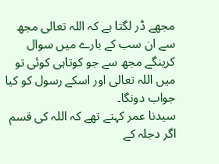مجھے ڈر لگتا ہے کہ اللہ تعالی مجھ سے ان سب کے بارے میں سوال کرینگے مجھ سے جو کوتاہی کوئی تو میں اللہ تعالی اور اسکے رسول کو کیا جواب دونگا۔
سیدنا عمر کہتے تھے کہ اللہ کی قسم اگر دجلہ کے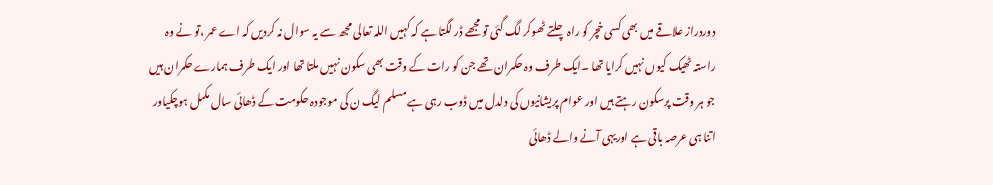دوردراز علاقے میں بھی کسی خچر کو راہ چلتے ٹھوکر لگ گئی تو مجھے ڈر لگتا ہے کہ کہیں اللہ تعالی مجھ سے یہ سوال نہ کردیں کہ اے عمر ،تو نے وہ راستہ ٹھیک کیوں نہیں کرایا تھا ۔ایک طرف وہ حکمران تھے جن کو رات کے وقت بھی سکون نہیں ملتا تھا اور ایک طرف ہمارے حکمران ہیں جو ہر وقت پرسکون رہتے ہیں اور عوام پریشانیوں کی دلدل میں ڈوب رہی ہے مسلم لیگ ن کی موجودہ حکومت کے ڈھائی سال مکمل ہوچکیاور اتنا ہی عرصہ باقی ہے اوریہی آنے والے ڈھائی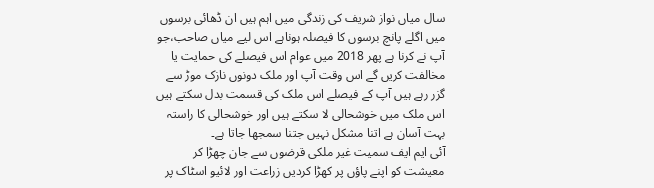سال میاں نواز شریف کی زندگی میں اہم ہیں ان ڈھائی برسوں میں اگلے پانچ برسوں کا فیصلہ ہوناہے اس لیے میاں صاحب،جو آپ نے کرنا ہے پھر 2018 میں عوام اس فیصلے کی حمایت یا مخالفت کریں گے اس وقت آپ اور ملک دونوں نازک موڑ سے گزر رہے ہیں آپ کے فیصلے اس ملک کی قسمت بدل سکتے ہیں اس ملک میں خوشحالی لا سکتے ہیں اور خوشحالی کا راستہ بہت آسان ہے اتنا مشکل نہیں جتنا سمجھا جاتا ہے۔
آئی ایم ایف سمیت غیر ملکی قرضوں سے جان چھڑا کر معیشت کو اپنے پاؤں پر کھڑا کردیں زراعت اور لائیو اسٹاک پر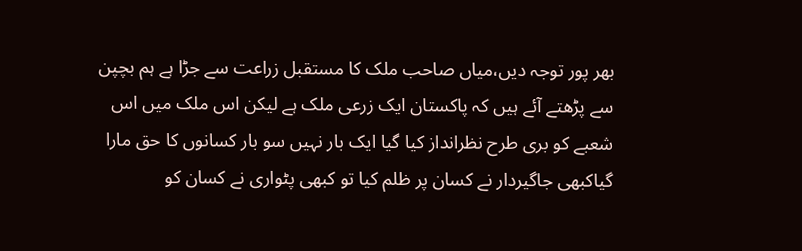بھر پور توجہ دیں،میاں صاحب ملک کا مستقبل زراعت سے جڑا ہے ہم بچپن سے پڑھتے آئے ہیں کہ پاکستان ایک زرعی ملک ہے لیکن اس ملک میں اس شعبے کو بری طرح نظرانداز کیا گیا ایک بار نہیں سو بار کسانوں کا حق مارا گیاکبھی جاگیردار نے کسان پر ظلم کیا تو کبھی پٹواری نے کسان کو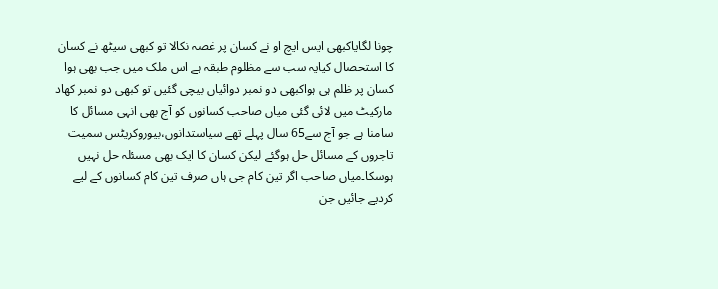چونا لگایاکبھی ایس ایچ او نے کسان پر غصہ نکالا تو کبھی سیٹھ نے کسان کا استحصال کیایہ سب سے مظلوم طبقہ ہے اس ملک میں جب بھی ہوا کسان پر ظلم ہی ہواکبھی دو نمبر دوائیاں بیچی گئیں تو کبھی دو نمبر کھاد مارکیٹ میں لائی گئی میاں صاحب کسانوں کو آج بھی انہی مسائل کا سامنا ہے جو آج سے65 سال پہلے تھے سیاستدانوں،بیوروکریٹس سمیت تاجروں کے مسائل حل ہوگئے لیکن کسان کا ایک بھی مسئلہ حل نہیں ہوسکا۔میاں صاحب اگر تین کام جی ہاں صرف تین کام کسانوں کے لیے کردیے جائیں جن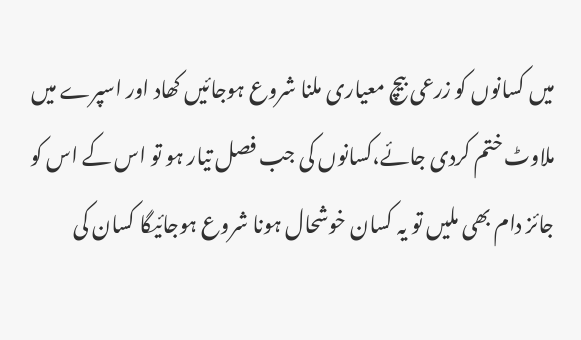میں کسانوں کو زرعی بیچ معیاری ملنا شروع ہوجائیں کھاد اور اسپرے میں ملاوٹ ختم کردی جائے،کسانوں کی جب فصل تیار ہو تو اس کے اس کو جائز دام بھی ملیں تو یہ کسان خوشحال ہونا شروع ہوجائیگا کسان کی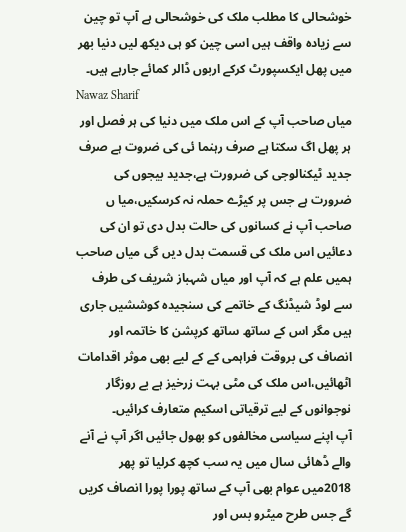خوشحالی کا مطلب ملک کی خوشحالی ہے آپ تو چین سے زیادہ واقف ہیں اسی چین کو ہی دیکھ لیں دنیا بھر میں پھل ایکسپورٹ کرکے اربوں ڈالر کمائے جارہے ہیں۔
Nawaz Sharif
میاں صاحب آپ کے اس ملک میں دنیا کی ہر فصل اور ہر پھل اگ سکتا ہے صرف رہنما ئی کی ضروت ہے صرف جدید ٹیکنالوجی کی ضرورت ہے،جدید بیجوں کی ضرورت ہے جس پر کیڑے حملہ نہ کرسکیں،میا ں صاحب آپ نے کسانوں کی حالت بدل دی تو ان کی دعائیں اس ملک کی قسمت بدل دیں گی میاں صاحب ہمیں علم ہے کہ آپ اور میاں شہباز شریف کی طرف سے لوڈ شیڈنگ کے خاتمے کی سنجیدہ کوششیں جاری ہیں مگر اس کے ساتھ ساتھ کرپشن کا خاتمہ اور انصاف کی بروقت فراہمی کے کے لیے بھی موثر اقدامات اٹھائیں،اس ملک کی مٹی بہت زرخیز ہے بے روزگار نوجوانوں کے لیے ترقیاتی اسکیم متعارف کرائیں۔
آپ اپنے سیاسی مخالفوں کو بھول جائیں اگر آپ نے آنے والے ڈھائی سال میں یہ سب کچھ کرلیا تو پھر 2018میں عوام بھی آپ کے ساتھ پورا پورا انصاف کریں گے جس طرح میٹرو بس اور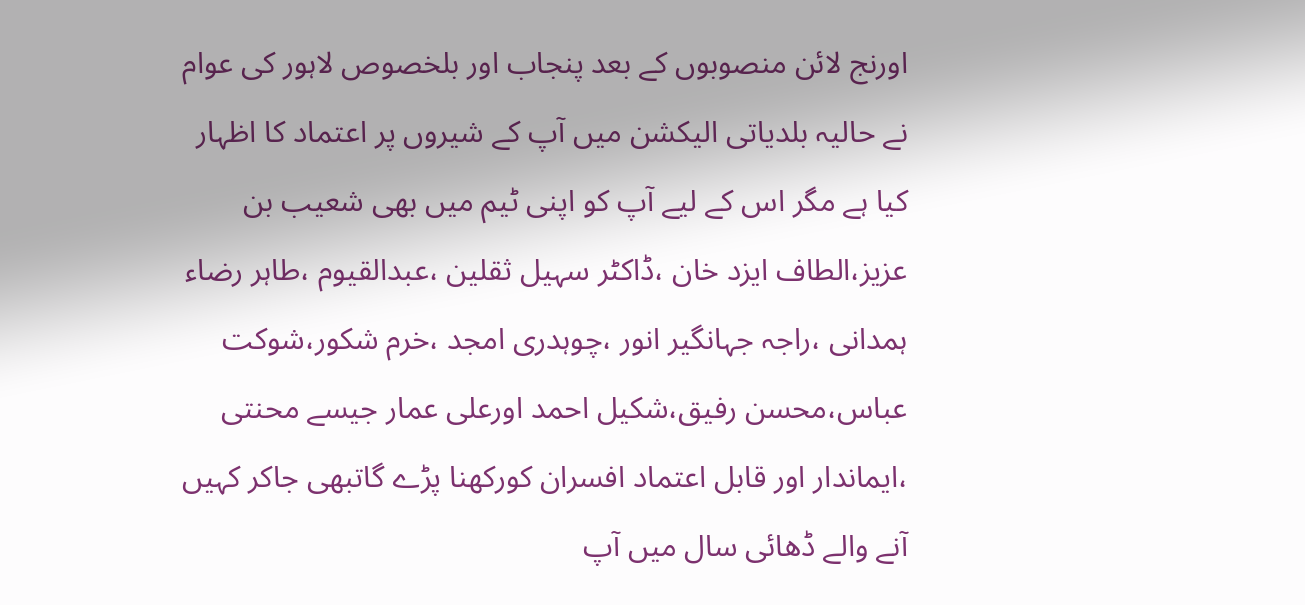اورنج لائن منصوبوں کے بعد پنجاب اور بلخصوص لاہور کی عوام نے حالیہ بلدیاتی الیکشن میں آپ کے شیروں پر اعتماد کا اظہار کیا ہے مگر اس کے لیے آپ کو اپنی ٹیم میں بھی شعیب بن عزیز،الطاف ایزد خان ،ڈاکٹر سہیل ثقلین ،عبدالقیوم ،طاہر رضاء ہمدانی ،راجہ جہانگیر انور ،چوہدری امجد ،خرم شکور،شوکت عباس،محسن رفیق،شکیل احمد اورعلی عمار جیسے محنتی ،ایماندار اور قابل اعتماد افسران کورکھنا پڑے گاتبھی جاکر کہیں آنے والے ڈھائی سال میں آپ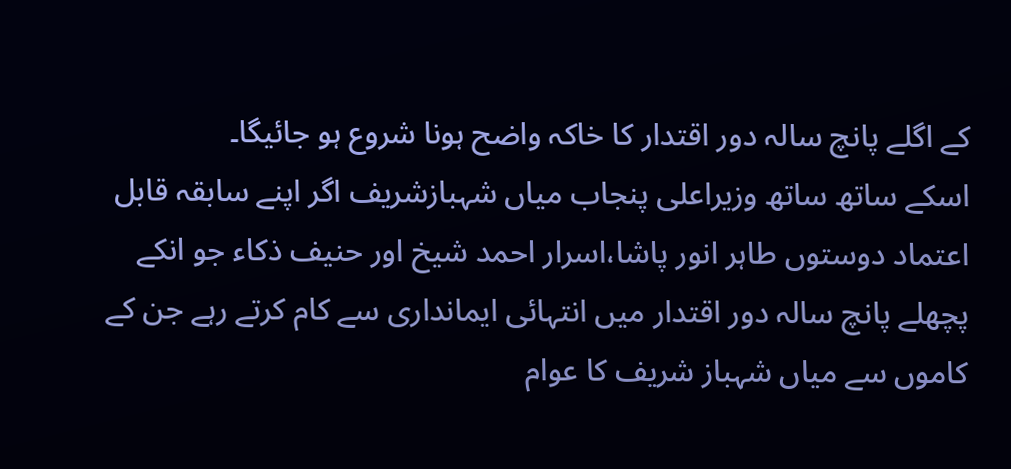کے اگلے پانچ سالہ دور اقتدار کا خاکہ واضح ہونا شروع ہو جائیگا۔
اسکے ساتھ ساتھ وزیراعلی پنجاب میاں شہبازشریف اگر اپنے سابقہ قابل اعتماد دوستوں طاہر انور پاشا،اسرار احمد شیخ اور حنیف ذکاء جو انکے پچھلے پانچ سالہ دور اقتدار میں انتہائی ایمانداری سے کام کرتے رہے جن کے کاموں سے میاں شہباز شریف کا عوام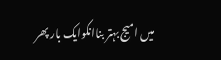میں امیج بہتر بناانکوایک بار پھر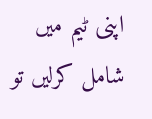اپنی ٹیم میں شامل کرلیں تو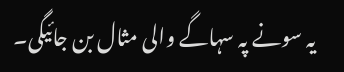یہ سونے پہ سہاگے والی مثال بن جائیگی۔